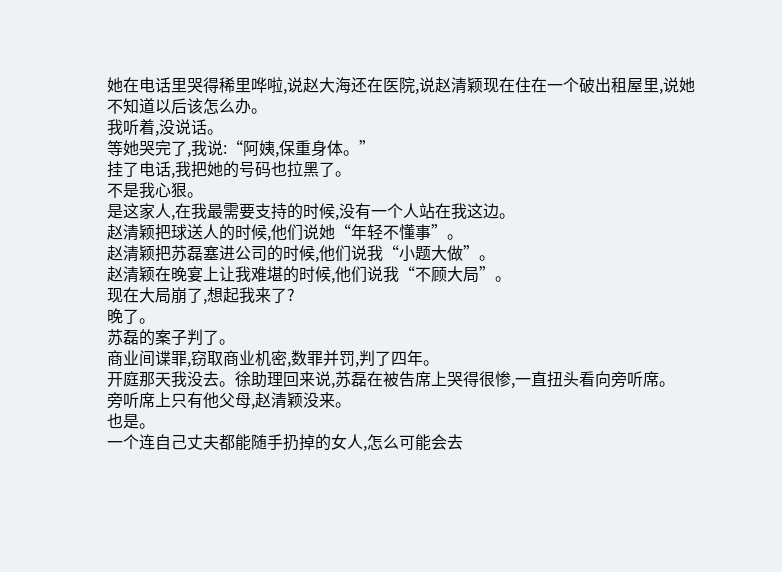她在电话里哭得稀里哗啦,说赵大海还在医院,说赵清颖现在住在一个破出租屋里,说她不知道以后该怎么办。
我听着,没说话。
等她哭完了,我说:“阿姨,保重身体。”
挂了电话,我把她的号码也拉黑了。
不是我心狠。
是这家人,在我最需要支持的时候,没有一个人站在我这边。
赵清颖把球送人的时候,他们说她“年轻不懂事”。
赵清颖把苏磊塞进公司的时候,他们说我“小题大做”。
赵清颖在晚宴上让我难堪的时候,他们说我“不顾大局”。
现在大局崩了,想起我来了?
晚了。
苏磊的案子判了。
商业间谍罪,窃取商业机密,数罪并罚,判了四年。
开庭那天我没去。徐助理回来说,苏磊在被告席上哭得很惨,一直扭头看向旁听席。
旁听席上只有他父母,赵清颖没来。
也是。
一个连自己丈夫都能随手扔掉的女人,怎么可能会去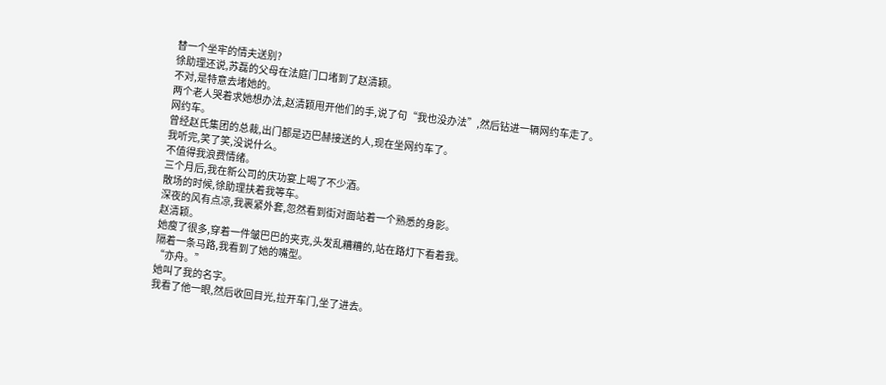替一个坐牢的情夫送别?
徐助理还说,苏磊的父母在法庭门口堵到了赵清颖。
不对,是特意去堵她的。
两个老人哭着求她想办法,赵清颖甩开他们的手,说了句“我也没办法”,然后钻进一辆网约车走了。
网约车。
曾经赵氏集团的总裁,出门都是迈巴赫接送的人,现在坐网约车了。
我听完,笑了笑,没说什么。
不值得我浪费情绪。
三个月后,我在新公司的庆功宴上喝了不少酒。
散场的时候,徐助理扶着我等车。
深夜的风有点凉,我裹紧外套,忽然看到街对面站着一个熟悉的身影。
赵清颖。
她瘦了很多,穿着一件皱巴巴的夹克,头发乱糟糟的,站在路灯下看着我。
隔着一条马路,我看到了她的嘴型。
“亦舟。”
她叫了我的名字。
我看了他一眼,然后收回目光,拉开车门,坐了进去。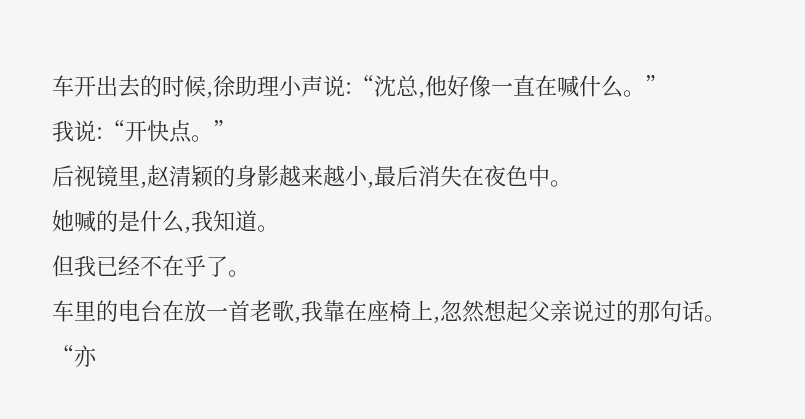车开出去的时候,徐助理小声说:“沈总,他好像一直在喊什么。”
我说:“开快点。”
后视镜里,赵清颖的身影越来越小,最后消失在夜色中。
她喊的是什么,我知道。
但我已经不在乎了。
车里的电台在放一首老歌,我靠在座椅上,忽然想起父亲说过的那句话。
“亦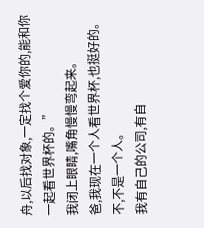舟,以后找对象,一定找个爱你的,能和你一起看世界杯的。”
我闭上眼睛,嘴角慢慢弯起来。
爸,我现在一个人看世界杯,也挺好的。
不,不是一个人。
我有自己的公司,有自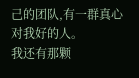己的团队,有一群真心对我好的人。
我还有那颗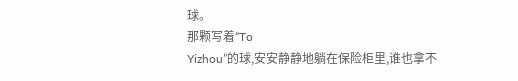球。
那颗写着“To
Yizhou”的球,安安静静地躺在保险柜里,谁也拿不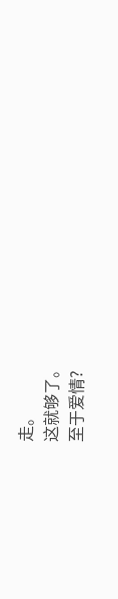走。
这就够了。
至于爱情?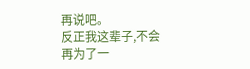再说吧。
反正我这辈子,不会再为了一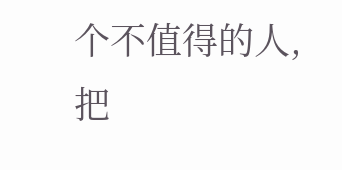个不值得的人,把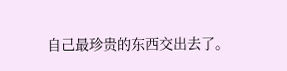自己最珍贵的东西交出去了。